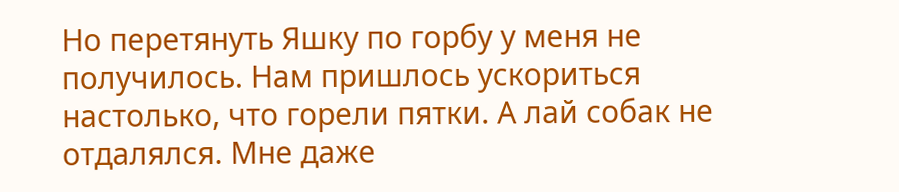Но перетянуть Яшку по горбу у меня не получилось. Нам пришлось ускориться настолько, что горели пятки. А лай собак не отдалялся. Мне даже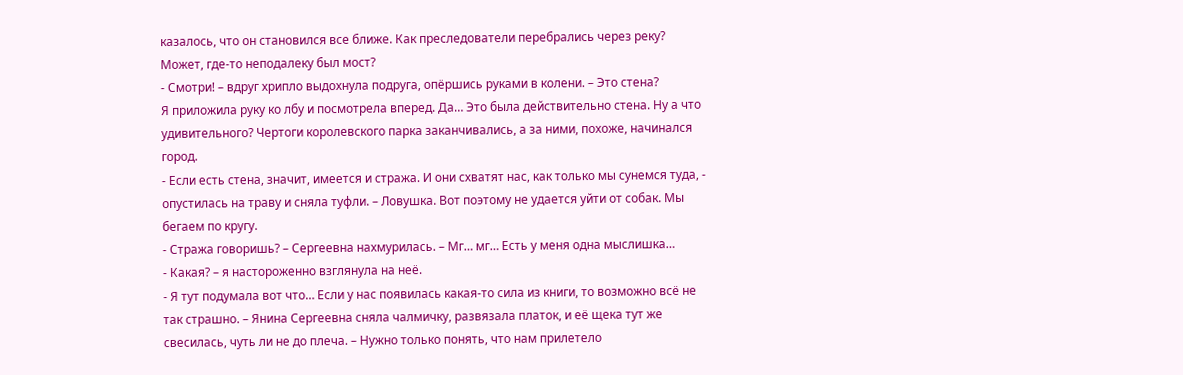казалось, что он становился все ближе. Как преследователи перебрались через реку? Может, где-то неподалеку был мост?
- Смотри! – вдруг хрипло выдохнула подруга, опёршись руками в колени. – Это стена?
Я приложила руку ко лбу и посмотрела вперед. Да… Это была действительно стена. Ну а что удивительного? Чертоги королевского парка заканчивались, а за ними, похоже, начинался город.
- Если есть стена, значит, имеется и стража. И они схватят нас, как только мы сунемся туда, - опустилась на траву и сняла туфли. – Ловушка. Вот поэтому не удается уйти от собак. Мы бегаем по кругу.
- Стража говоришь? – Сергеевна нахмурилась. – Мг… мг… Есть у меня одна мыслишка…
- Какая? – я настороженно взглянула на неё.
- Я тут подумала вот что… Если у нас появилась какая-то сила из книги, то возможно всё не так страшно. – Янина Сергеевна сняла чалмичку, развязала платок, и её щека тут же свесилась, чуть ли не до плеча. – Нужно только понять, что нам прилетело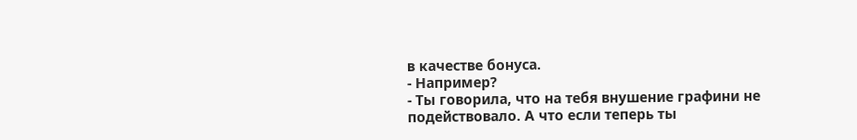в качестве бонуса.
- Например?
- Ты говорила, что на тебя внушение графини не подействовало. А что если теперь ты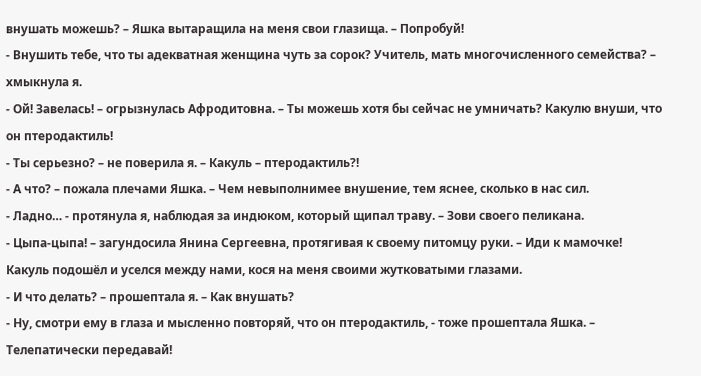внушать можешь? – Яшка вытаращила на меня свои глазища. – Попробуй!
- Внушить тебе, что ты адекватная женщина чуть за сорок? Учитель, мать многочисленного семейства? – хмыкнула я.
- Ой! Завелась! – огрызнулась Афродитовна. – Ты можешь хотя бы сейчас не умничать? Какулю внуши, что он птеродактиль!
- Ты серьезно? – не поверила я. – Какуль – птеродактиль?!
- А что? – пожала плечами Яшка. – Чем невыполнимее внушение, тем яснее, сколько в нас сил.
- Ладно… - протянула я, наблюдая за индюком, который щипал траву. – Зови своего пеликана.
- Цыпа-цыпа! – загундосила Янина Сергеевна, протягивая к своему питомцу руки. – Иди к мамочке!
Какуль подошёл и уселся между нами, кося на меня своими жутковатыми глазами.
- И что делать? – прошептала я. – Как внушать?
- Ну, смотри ему в глаза и мысленно повторяй, что он птеродактиль, - тоже прошептала Яшка. – Телепатически передавай!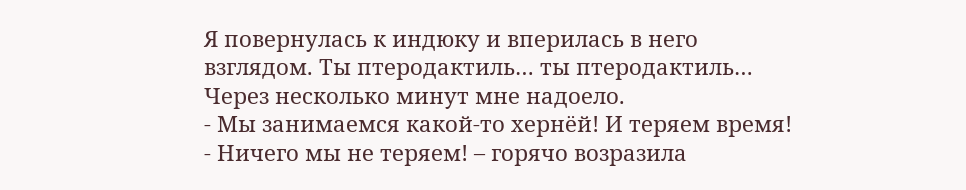Я повернулась к индюку и вперилась в него взглядом. Ты птеродактиль… ты птеродактиль…
Через несколько минут мне надоело.
- Мы занимаемся какой-то хернёй! И теряем время!
- Ничего мы не теряем! – горячо возразила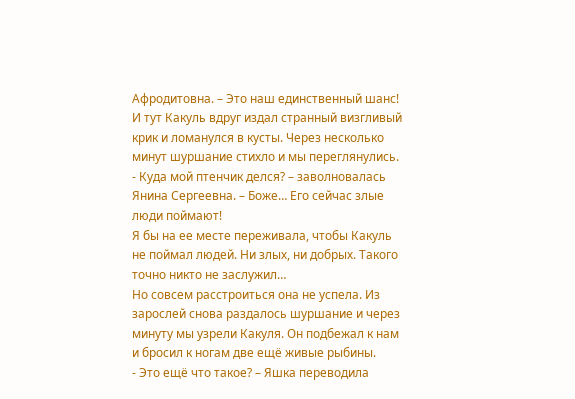Афродитовна. – Это наш единственный шанс!
И тут Какуль вдруг издал странный визгливый крик и ломанулся в кусты. Через несколько минут шуршание стихло и мы переглянулись.
- Куда мой птенчик делся? – заволновалась Янина Сергеевна. – Боже… Его сейчас злые люди поймают!
Я бы на ее месте переживала, чтобы Какуль не поймал людей. Ни злых, ни добрых. Такого точно никто не заслужил…
Но совсем расстроиться она не успела. Из зарослей снова раздалось шуршание и через минуту мы узрели Какуля. Он подбежал к нам и бросил к ногам две ещё живые рыбины.
- Это ещё что такое? – Яшка переводила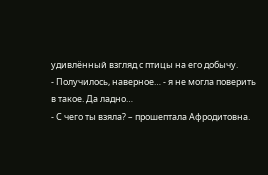удивлённый взгляд с птицы на его добычу.
- Получилось, наверное… - я не могла поверить в такое. Да ладно…
- С чего ты взяла? – прошептала Афродитовна.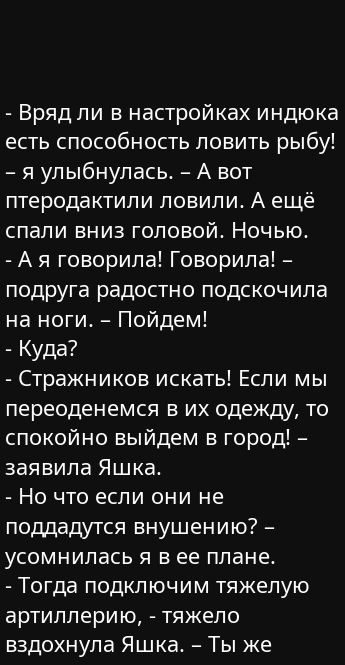- Вряд ли в настройках индюка есть способность ловить рыбу! – я улыбнулась. – А вот птеродактили ловили. А ещё спали вниз головой. Ночью.
- А я говорила! Говорила! – подруга радостно подскочила на ноги. – Пойдем!
- Куда?
- Стражников искать! Если мы переоденемся в их одежду, то спокойно выйдем в город! – заявила Яшка.
- Но что если они не поддадутся внушению? – усомнилась я в ее плане.
- Тогда подключим тяжелую артиллерию, - тяжело вздохнула Яшка. – Ты же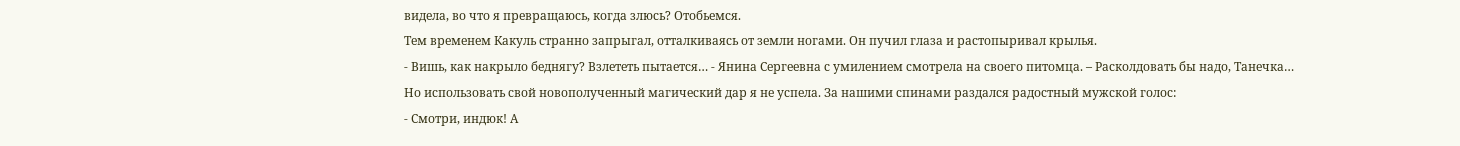видела, во что я превращаюсь, когда злюсь? Отобьемся.
Тем временем Какуль странно запрыгал, отталкиваясь от земли ногами. Он пучил глаза и растопыривал крылья.
- Вишь, как накрыло беднягу? Взлететь пытается… - Янина Сергеевна с умилением смотрела на своего питомца. – Расколдовать бы надо, Танечка…
Но использовать свой новополученный магический дар я не успела. За нашими спинами раздался радостный мужской голос:
- Смотри, индюк! А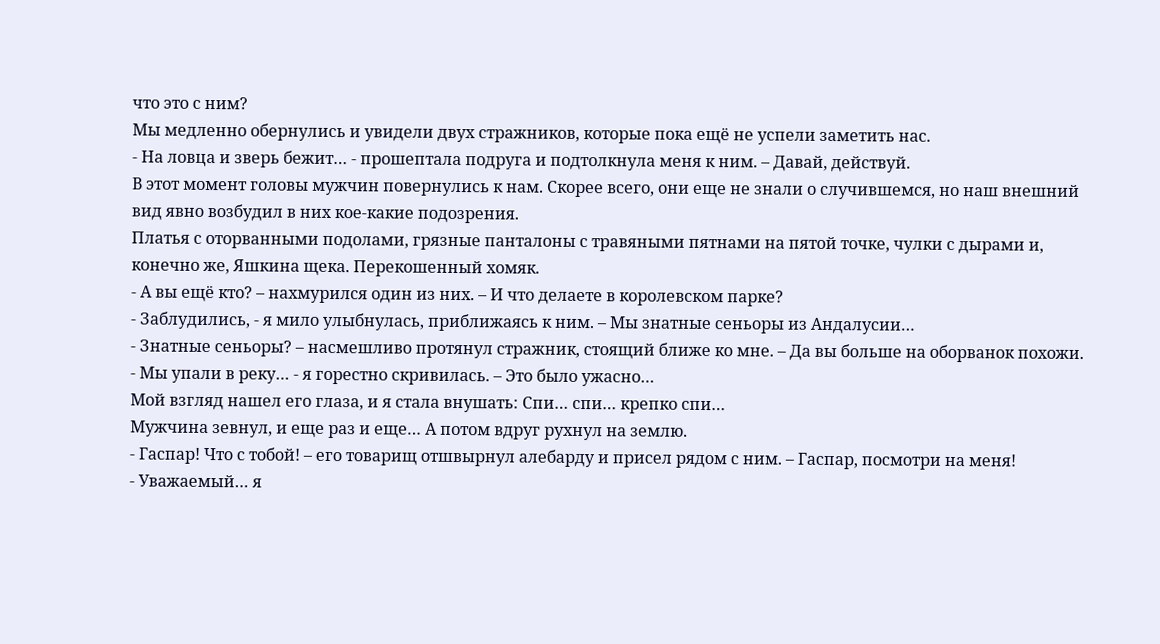что это с ним?
Мы медленно обернулись и увидели двух стражников, которые пока ещё не успели заметить нас.
- На ловца и зверь бежит… - прошептала подруга и подтолкнула меня к ним. – Давай, действуй.
В этот момент головы мужчин повернулись к нам. Скорее всего, они еще не знали о случившемся, но наш внешний вид явно возбудил в них кое-какие подозрения.
Платья с оторванными подолами, грязные панталоны с травяными пятнами на пятой точке, чулки с дырами и, конечно же, Яшкина щека. Перекошенный хомяк.
- А вы ещё кто? – нахмурился один из них. – И что делаете в королевском парке?
- Заблудились, - я мило улыбнулась, приближаясь к ним. – Мы знатные сеньоры из Андалусии…
- Знатные сеньоры? – насмешливо протянул стражник, стоящий ближе ко мне. – Да вы больше на оборванок похожи.
- Мы упали в реку… - я горестно скривилась. – Это было ужасно…
Мой взгляд нашел его глаза, и я стала внушать: Спи… спи… крепко спи…
Мужчина зевнул, и еще раз и еще… А потом вдруг рухнул на землю.
- Гаспар! Что с тобой! – его товарищ отшвырнул алебарду и присел рядом с ним. – Гаспар, посмотри на меня!
- Уважаемый… я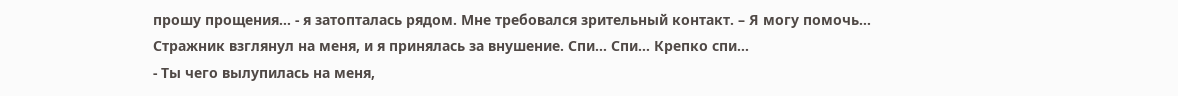прошу прощения… - я затопталась рядом. Мне требовался зрительный контакт. – Я могу помочь…
Стражник взглянул на меня, и я принялась за внушение. Спи… Спи… Крепко спи…
- Ты чего вылупилась на меня,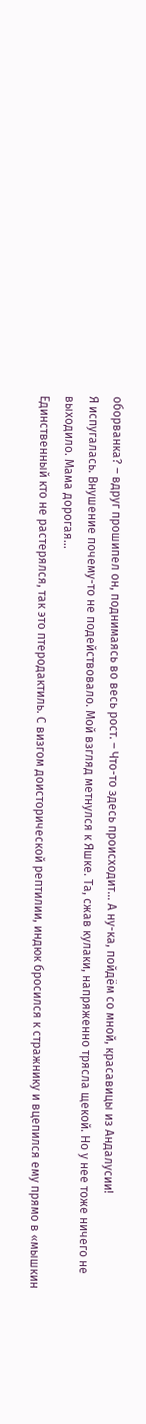оборванка? – вдруг прошипел он, поднимаясь во весь рост. – Что-то здесь происходит… А ну-ка, пойдём со мной, красавицы из Андалусии!
Я испугалась. Внушение почему-то не подействовало. Мой взгляд метнулся к Яшке. Та, сжав кулаки, напряженно трясла щекой. Но у нее тоже ничего не выходило. Мама дорогая…
Единственный кто не растерялся, так это птеродактиль. С визгом доисторической рептилии, индюк бросился к стражнику и вцепился ему прямо в «мышкин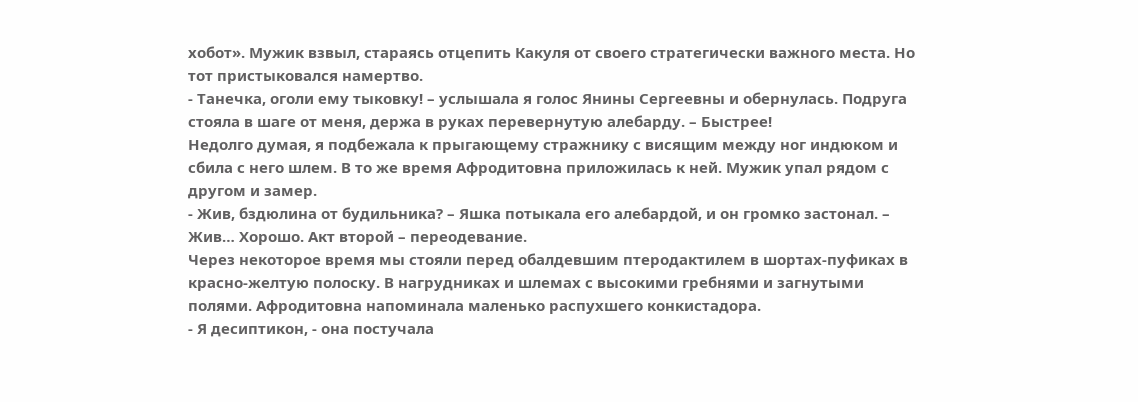хобот». Мужик взвыл, стараясь отцепить Какуля от своего стратегически важного места. Но тот пристыковался намертво.
- Танечка, оголи ему тыковку! – услышала я голос Янины Сергеевны и обернулась. Подруга стояла в шаге от меня, держа в руках перевернутую алебарду. – Быстрее!
Недолго думая, я подбежала к прыгающему стражнику с висящим между ног индюком и сбила с него шлем. В то же время Афродитовна приложилась к ней. Мужик упал рядом с другом и замер.
- Жив, бздюлина от будильника? – Яшка потыкала его алебардой, и он громко застонал. – Жив… Хорошо. Акт второй – переодевание.
Через некоторое время мы стояли перед обалдевшим птеродактилем в шортах-пуфиках в красно-желтую полоску. В нагрудниках и шлемах с высокими гребнями и загнутыми полями. Афродитовна напоминала маленько распухшего конкистадора.
- Я десиптикон, - она постучала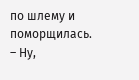по шлему и поморщилась. – Ну,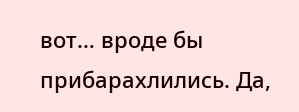вот… вроде бы прибарахлились. Да,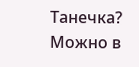Танечка? Можно в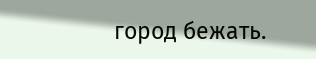город бежать.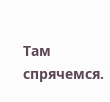Там спрячемся.